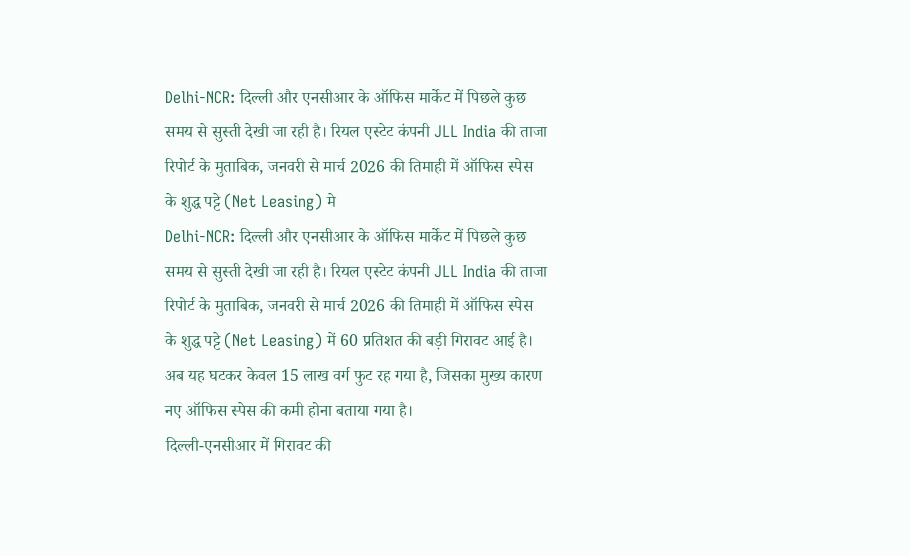Delhi-NCR: दिल्ली और एनसीआर के ऑफिस मार्केट में पिछले कुछ समय से सुस्ती देखी जा रही है। रियल एस्टेट कंपनी JLL India की ताजा रिपोर्ट के मुताबिक, जनवरी से मार्च 2026 की तिमाही में ऑफिस स्पेस के शुद्ध पट्टे (Net Leasing) मे
Delhi-NCR: दिल्ली और एनसीआर के ऑफिस मार्केट में पिछले कुछ समय से सुस्ती देखी जा रही है। रियल एस्टेट कंपनी JLL India की ताजा रिपोर्ट के मुताबिक, जनवरी से मार्च 2026 की तिमाही में ऑफिस स्पेस के शुद्ध पट्टे (Net Leasing) में 60 प्रतिशत की बड़ी गिरावट आई है। अब यह घटकर केवल 15 लाख वर्ग फुट रह गया है, जिसका मुख्य कारण नए ऑफिस स्पेस की कमी होना बताया गया है।
दिल्ली-एनसीआर में गिरावट की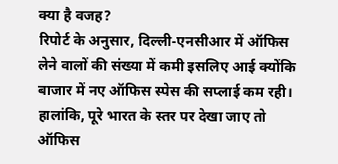क्या है वजह?
रिपोर्ट के अनुसार, दिल्ली-एनसीआर में ऑफिस लेने वालों की संख्या में कमी इसलिए आई क्योंकि बाजार में नए ऑफिस स्पेस की सप्लाई कम रही। हालांकि, पूरे भारत के स्तर पर देखा जाए तो ऑफिस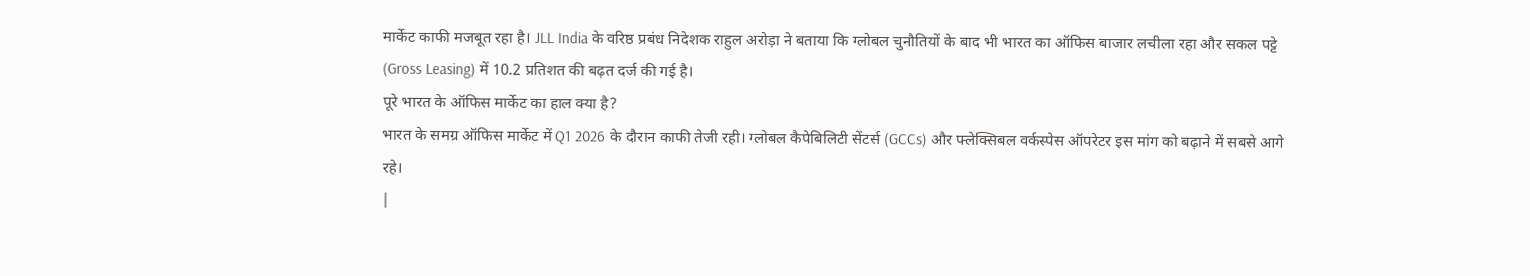मार्केट काफी मजबूत रहा है। JLL India के वरिष्ठ प्रबंध निदेशक राहुल अरोड़ा ने बताया कि ग्लोबल चुनौतियों के बाद भी भारत का ऑफिस बाजार लचीला रहा और सकल पट्टे (Gross Leasing) में 10.2 प्रतिशत की बढ़त दर्ज की गई है।
पूरे भारत के ऑफिस मार्केट का हाल क्या है?
भारत के समग्र ऑफिस मार्केट में Q1 2026 के दौरान काफी तेजी रही। ग्लोबल कैपेबिलिटी सेंटर्स (GCCs) और फ्लेक्सिबल वर्कस्पेस ऑपरेटर इस मांग को बढ़ाने में सबसे आगे रहे।
|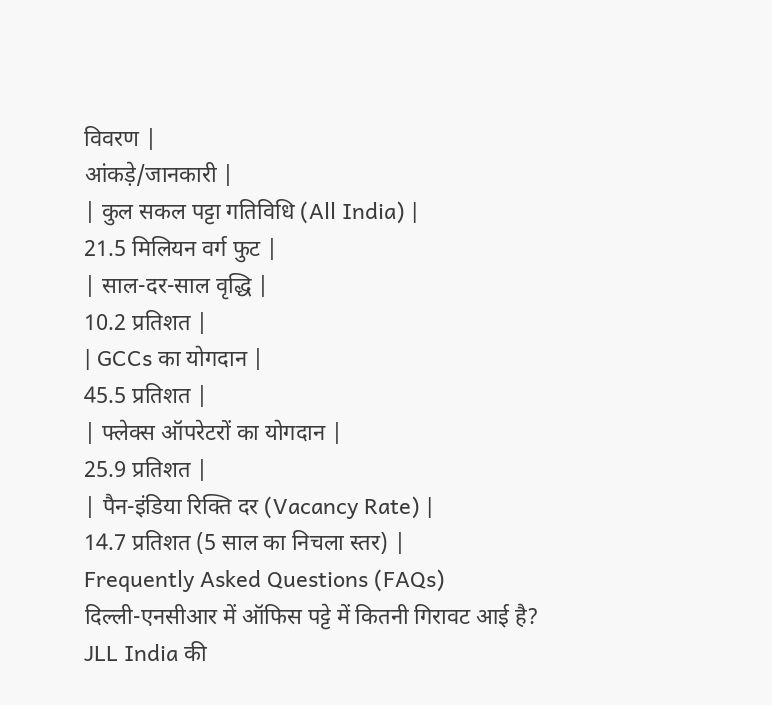विवरण |
आंकड़े/जानकारी |
| कुल सकल पट्टा गतिविधि (All India) |
21.5 मिलियन वर्ग फुट |
| साल-दर-साल वृद्धि |
10.2 प्रतिशत |
| GCCs का योगदान |
45.5 प्रतिशत |
| फ्लेक्स ऑपरेटरों का योगदान |
25.9 प्रतिशत |
| पैन-इंडिया रिक्ति दर (Vacancy Rate) |
14.7 प्रतिशत (5 साल का निचला स्तर) |
Frequently Asked Questions (FAQs)
दिल्ली-एनसीआर में ऑफिस पट्टे में कितनी गिरावट आई है?
JLL India की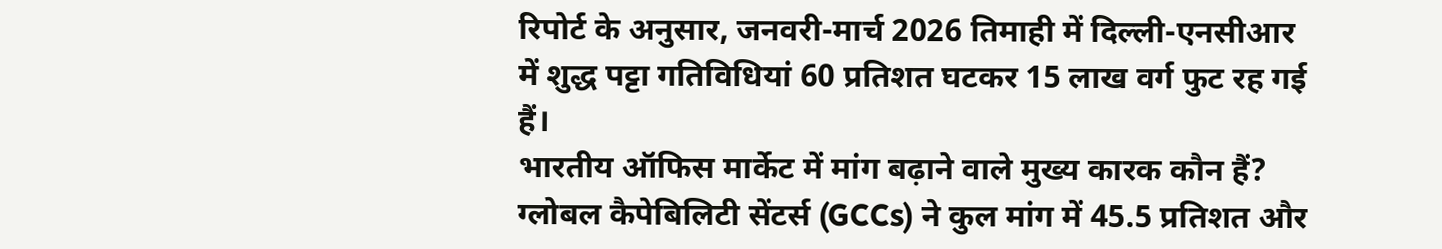रिपोर्ट के अनुसार, जनवरी-मार्च 2026 तिमाही में दिल्ली-एनसीआर में शुद्ध पट्टा गतिविधियां 60 प्रतिशत घटकर 15 लाख वर्ग फुट रह गई हैं।
भारतीय ऑफिस मार्केट में मांग बढ़ाने वाले मुख्य कारक कौन हैं?
ग्लोबल कैपेबिलिटी सेंटर्स (GCCs) ने कुल मांग में 45.5 प्रतिशत और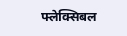फ्लेक्सिबल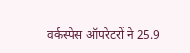वर्कस्पेस ऑपरेटरों ने 25.9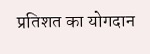प्रतिशत का योगदान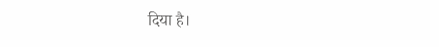दिया है।